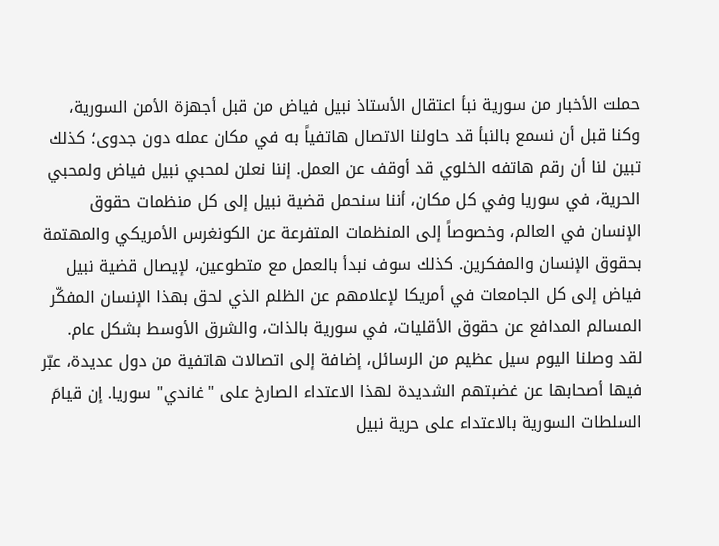حملت الأخبار من سورية نبأ اعتقال الأستاذ نبيل فياض من قبل أجهزة الأمن السورية، وكنا قبل أن نسمع بالنبأ قد حاولنا الاتصال هاتفياً به في مكان عمله دون جدوى؛ كذلك تبين لنا أن رقم هاتفه الخلوي قد أوقف عن العمل. إننا نعلن لمحبي نبيل فياض ولمحبي الحرية، في سوريا وفي كل مكان، أننا سنحمل قضية نبيل إلى كل منظمات حقوق الإنسان في العالم، وخصوصاً إلى المنظمات المتفرعة عن الكونغرس الأمريكي والمهتمة بحقوق الإنسان والمفكرين. كذلك سوف نبدأ بالعمل مع متطوعين، لإيصال قضية نبيل فياض إلى كل الجامعات في أمريكا لإعلامهم عن الظلم الذي لحق بهذا الإنسان المفكّر المسالم المدافع عن حقوق الأقليات، في سورية بالذات، والشرق الأوسط بشكل عام. لقد وصلنا اليوم سيل عظيم من الرسائل، إضافة إلى اتصالات هاتفية من دول عديدة، عبّر فيها أصحابها عن غضبتهم الشديدة لهذا الاعتداء الصارخ على "غاندي" سوريا. إن قيامَ السلطات السورية بالاعتداء على حرية نبيل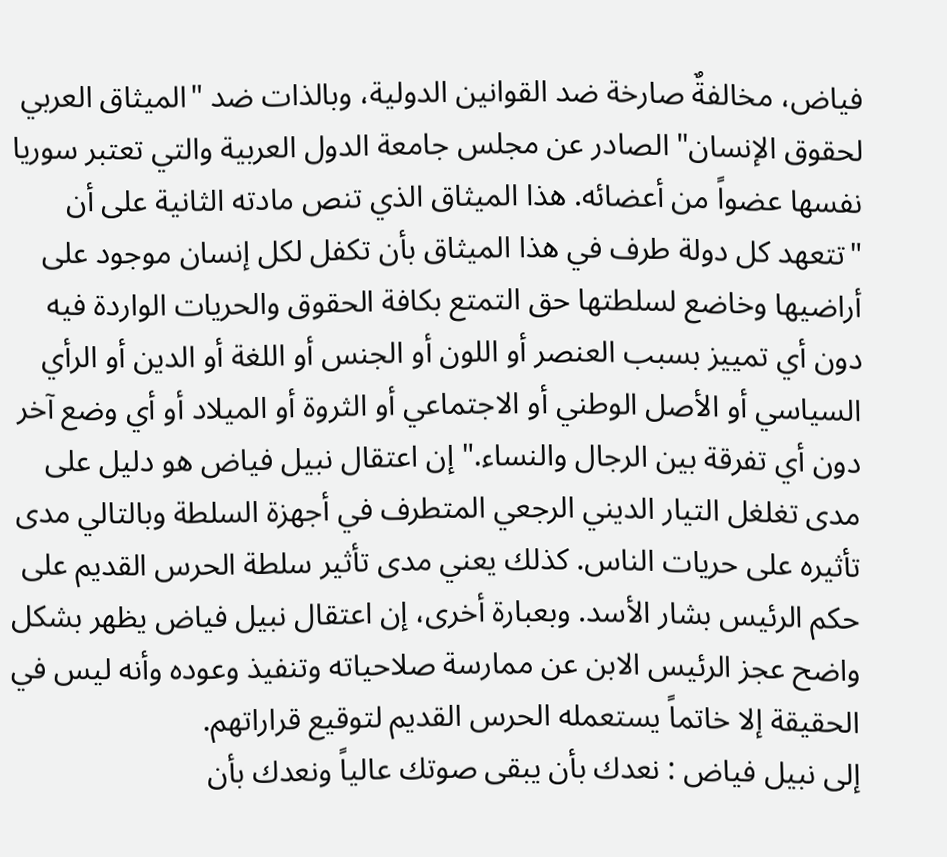فياض، مخالفةٌ صارخة ضد القوانين الدولية، وبالذات ضد "الميثاق العربي لحقوق الإنسان" الصادر عن مجلس جامعة الدول العربية والتي تعتبر سوريا نفسها عضواً من أعضائه. هذا الميثاق الذي تنص مادته الثانية على أن "تتعهد كل دولة طرف في هذا الميثاق بأن تكفل لكل إنسان موجود على أراضيها وخاضع لسلطتها حق التمتع بكافة الحقوق والحريات الواردة فيه دون أي تمييز بسبب العنصر أو اللون أو الجنس أو اللغة أو الدين أو الرأي السياسي أو الأصل الوطني أو الاجتماعي أو الثروة أو الميلاد أو أي وضع آخر دون أي تفرقة بين الرجال والنساء." إن اعتقال نبيل فياض هو دليل على مدى تغلغل التيار الديني الرجعي المتطرف في أجهزة السلطة وبالتالي مدى تأثيره على حريات الناس. كذلك يعني مدى تأثير سلطة الحرس القديم على حكم الرئيس بشار الأسد. وبعبارة أخرى، إن اعتقال نبيل فياض يظهر بشكل واضح عجز الرئيس الابن عن ممارسة صلاحياته وتنفيذ وعوده وأنه ليس في الحقيقة إلا خاتماً يستعمله الحرس القديم لتوقيع قراراتهم.
إلى نبيل فياض : نعدك بأن يبقى صوتك عالياً ونعدك بأن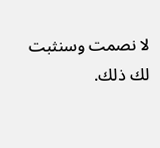لا نصمت وسنثبت لك ذلك.